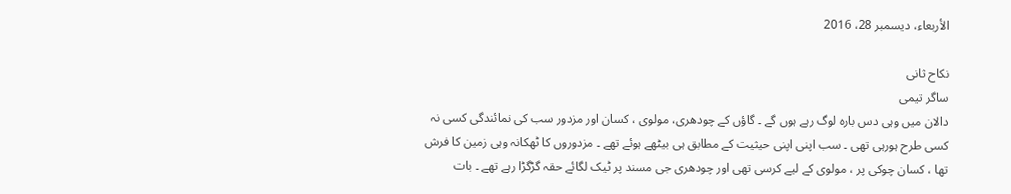الأربعاء، ديسمبر 28، 2016

نکاح ثانی
ساگر تیمی
دالان میں وہی دس بارہ لوگ رہے ہوں گے ۔ گاؤں کے چودھری، مولوی ، کسان اور مزدور سب کی نمائندگی کسی نہ کسی طرح ہورہی تھی ۔ سب اپنی اپنی حیثيت کے مطابق ہی بیٹھے ہوئے تھے ۔ مزدوروں کا ٹھکانہ وہی زمین کا فرش تھا ، کسان چوکی پر ، مولوی کے لیے کرسی تھی اور چودھری جی مسند پر ٹیک لگائے حقہ گڑگڑا رہے تھے ۔ بات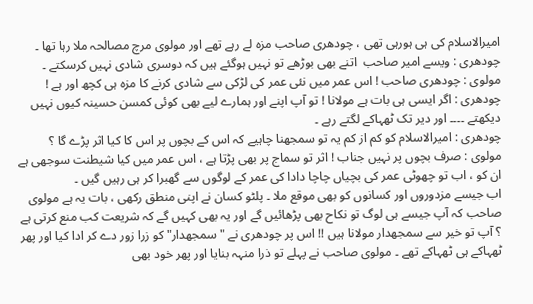امیرالاسلام کی ہی ہورہی تھی ، چودھری صاحب مزہ لے رہے تھے اور مولوی مرچ مصالحہ ملا رہا تھا ۔
چودھری : ویسے امیر صاحب  اتنے بھی بوڑھے تو نہیں ہوگئے ہیں کہ دوسری شادی نہیں کرسکتے ۔
مولوی : چودھری صاحب ! اس عمر میں نئی عمر کی لڑکی سے شادی کرنے کا مزہ ہی کچھ اور ہے !
چودھری : اگر ایسی ہی بات ہے مولانا ! تو آپ اپنے اور ہمارے لیے بھی کوئی کمسن حسینہ کیوں نہیں دیکھتے ۔۔۔۔ اور دیر تک ٹھہاکے لگتے رہے ۔
چودھری : امیرالاسلام کو کم از کم یہ تو سمجھنا چاہیے کہ اس کے بچوں پر اس کا کیا اثر پڑے گا ؟
مولوی : صرف بچوں پر نہيں جناب ! اثر تو سماج پر بھی پڑتا ہے ، اس عمر میں کیا شیطنت سوجھی ہے ان کو ، اب تو چھوٹی عمر کی بچیاں چاچا دادا کی عمر کے لوگوں سے گھبرا کر ہی رہیں گیں ۔
اب جیسے مزدوروں اور کسانوں کو بھی موقع ملا ۔ پلٹو کسان نے اپنی منطق رکھی ، بات یہ ہے مولوی صاحب کہ آپ جیسے ہی لوگ تو نکاح بھی پڑھائيں گے اور یہ بھی کہیں گے کہ شریعت کب منع کرتی ہے ؟ آپ تو خیر سے سمجھدار مولانا ہیں !! اس پر چودھری نے " سمجھدار" کو زرا زور دے کر ادا کیا اور پھر ٹھہاکے ہی ٹھہاکے تھے ۔ مولوی صاحب نے پہلے تو ذرا منہہ بنایا اور پھر خود بھی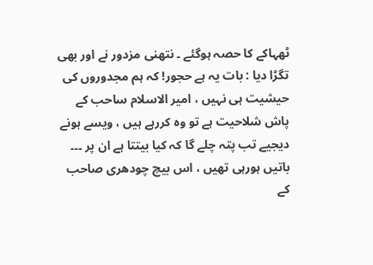ٹھہاکے کا حصہ ہوگئے ۔ نتھنی مزدور نے اور بھی تگڑا دیا : بات یہ ہے حجور! کہ ہم مجدوروں کی حیشیت ہی نہیں ، امیر الاسلام ساحب کے پاش شلاحیت ہے تو وہ کررہے ہیں ، ویسے ہونے دیجیے تب پتہ چلے گا کہ کیا بیتتا ہے ان پر ۔۔۔
باتیں ہورہی تھیں ، اس بیچ چودھری صاحب کے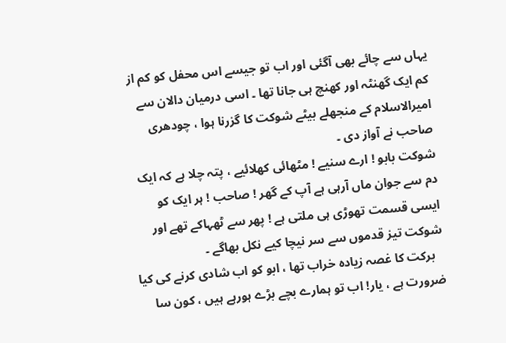یہاں سے چائے بھی آگئی اور اب تو جیسے اس محفل کو کم از کم ایک گھنٹہ اور کھنچ ہی جانا تھا ۔ اسی درمیان دالان سے امیرالاسلام کے منجھلے بیٹے شوکت کا گزرنا ہوا ، چودھری صاحب نے آواز دی ۔
شوکت بابو ! ارے سنیے ! مٹھائی کھلائیے ، پتہ چلا ہے کہ ایک دم سے جوان ماں آرہی ہے آپ کے گھر ! صاحب ! ہر ایک کو ایسی قسمت تھوڑی ہی ملتی ہے ! پھر سے ٹھہاکے تھے اور شوکت تیز قدموں سے سر نیچا کیے نکل بھاگے ۔
   برکت کا غصہ زیادہ خراب تھا ، ابو کو اب شادی کرنے کی کیا ضرورت ہے ، یار! اب تو ہمارے بچے بڑے ہورہے ہیں ، کون سا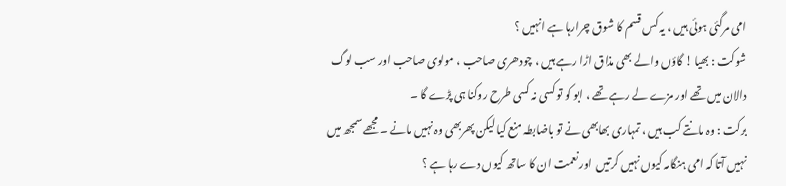امی مرگئی ہوئی ہیں ، یہ کس قسم کا شوق چرارہا ہے انہیں ؟
شوکت : بھیا ! گاؤں والے بھی مذاق اڑا رہے ہیں ، چودھری صاحب ، مولوی صاحب اور سب لوگ دالان میں تھے اور مزے لے رہے تھے ، ابو کو تو کسی نہ کسی طرح روکنا ہی پڑے گا ۔
برکت : وہ مانتے کب ہیں ، تمہاری بھابھی نے تو باضابطہ منع کیا لیکن پھربھی وہ نہیں مانے ۔ مجھے سمجھ میں نہیں آتا کہ امی ہنگامہ کیوں نہیں کرتیں  اور نعمت ان کا ساتھ کیوں دے رہا ہے ؟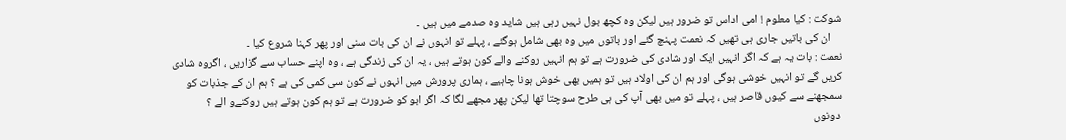شوکت : کیا معلوم ! امی اداس تو ضرور ہیں لیکن وہ کچھ بول نہیں رہی ہیں شاید وہ صدمے میں ہیں ۔
    ان کی باتیں جاری ہی تھیں کہ نعمت پہنچ گئے اور باتوں میں وہ بھی شامل ہوگئے ، پہلے تو انہوں نے ان کی بات سنی اور پھر کہنا شروع کیا ۔
نعمت : بات یہ ہے کہ اگر انہیں ایک اور شادی کی ضرورت ہے تو ہم انہیں روکنے والے کون ہوتے ہیں ، یہ ان کی زندگی ہے ، وہ اپنے حساب سے گزاریں ، اگروہ شادی کریں گے تو انہیں خوشی ہوگی اور ہم ان کی اولاد ہیں تو ہمیں بھی خوش ہونا چاہیے ، ہماری پرورش میں انہوں نے کون سی کمی کی ہے ؟ ہم ان کے جذبات کو سمجھنے سے کیوں قاصر ہیں ، پہلے تو میں بھی آپ کی ہی طرح سوچتا تھا لیکن پھر مجھے لگا کہ اگر ابو کو ضرورت ہے تو ہم کون ہوتے ہيں روکنےو الے ؟
 دونوں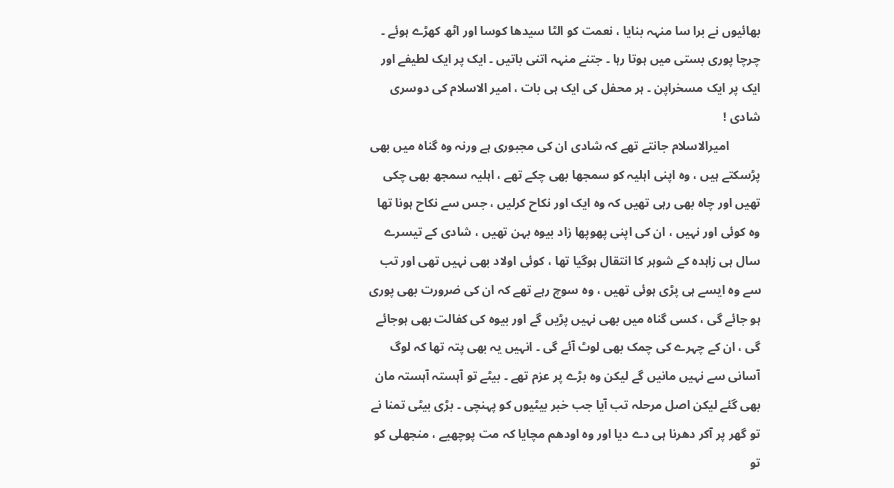بھائیوں نے برا سا منہہ بنایا ، نعمت کو الٹا سیدھا کوسا اور اٹھ کھڑے ہوئے ۔ چرچا پوری بستی میں ہوتا رہا ۔ جتنے منہہ اتنی باتیں ۔ ایک پر ایک لطیفے اور ایک پر ایک مسخراپن ۔ ہر محفل کی ایک ہی بات ، امیر الاسلام کی دوسری شادی !
          امیرالاسلام جانتے تھے کہ شادی ان کی مجبوری ہے ورنہ وہ گناہ میں بھی پڑسکتے ہیں ، وہ اپنی اہلیہ کو سمجھا بھی چکے تھے ، اہلیہ سمجھ بھی چکی تھیں اور چاہ بھی رہی تھیں کہ وہ ایک اور نکاح کرلیں ، جس سے نکاح ہونا تھا وہ کوئی اور نہیں ، ان کی اپنی پھوپھا زاد بیوہ بہن تھیں ، شادی کے تیسرے سال ہی زاہدہ کے شوہر کا انتقال ہوگيا تھا ، کوئی اولاد بھی نہیں تھی اور تب سے وہ ایسے ہی پڑی ہوئی تھیں ، وہ سوچ رہے تھے کہ ان کی ضرورت بھی پوری ہو جائے گی ، کسی گناہ میں بھی نہیں پڑیں گے اور بیوہ کی کفالت بھی ہوجائے گی ، ان کے چہرے کی چمک بھی لوٹ آئے گی ۔ انہیں یہ بھی پتہ تھا کہ لوگ آسانی سے نہیں مانیں گے لیکن وہ بڑے پر عزم تھے ۔ بیٹے تو آہستہ آہستہ مان بھی گئے لیکن اصل مرحلہ تب آیا جب خبر بیٹیوں کو پہنچی ۔ بڑی بیٹی تمنا نے تو گھر پر آکر دھرنا ہی دے دیا اور وہ اودھم مچایا کہ مت پوچھیے ، منجھلی کو تو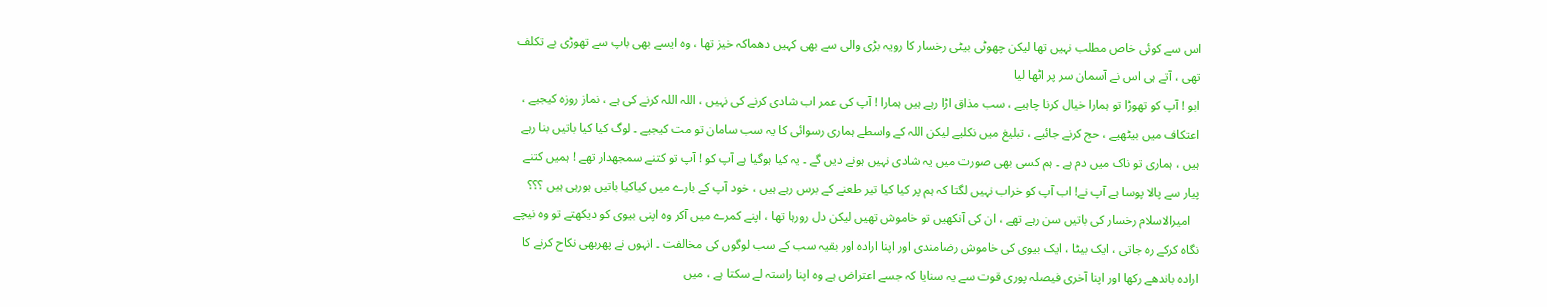اس سے کوئی خاص مطلب نہیں تھا لیکن چھوٹی بیٹی رخسار کا رویہ بڑی والی سے بھی کہیں دھماکہ خیز تھا ، وہ ایسے بھی باپ سے تھوڑی بے تکلف تھی ، آتے ہی اس نے آسمان سر پر اٹھا لیا
ابو ! آپ کو تھوڑا تو ہمارا خیال کرنا چاہیے ، سب مذاق اڑا رہے ہيں ہمارا ! آپ کی عمر اب شادی کرنے کی نہیں ، اللہ اللہ کرنے کی ہے ، نماز روزہ کیجیے ، اعتکاف میں بیٹھیے ، حج کرنے جائیے ، تبلیغ میں نکلیے لیکن اللہ کے واسطے ہماری رسوائی کا یہ سب سامان تو مت کیجیے ۔ لوگ کیا کیا باتیں بنا رہے ہیں ، ہماری تو ناک میں دم ہے ۔ ہم کسی بھی صورت میں یہ شادی نہیں ہونے دیں گے ۔ یہ کیا ہوگیا ہے آپ کو ! آپ تو کتنے سمجھدار تھے ! ہمیں کتنے پیار سے پالا پوسا ہے آپ نے! اب آپ کو خراب نہیں لگتا کہ ہم پر کیا کیا تیر طعنے کے برس رہے ہيں ، خود آپ کے بارے میں کیاکیا باتیں ہورہی ہیں ؟؟؟
   امیرالاسلام رخسار کی باتیں سن رہے تھے ، ان کی آنکھیں تو خاموش تھیں لیکن دل رورہا تھا ، اپنے کمرے میں آکر وہ اپنی بیوی کو دیکھتے تو وہ نیچے نگاہ کرکے رہ جاتی ، ایک بیٹا ، ایک بیوی کی خاموش رضامندی اور اپنا ارادہ اور بقیہ سب کے سب لوگوں کی مخالفت ۔ انہوں نے پھربھی نکاح کرنے کا ارادہ باندھے رکھا اور اپنا آخری فیصلہ پوری قوت سے یہ سنایا کہ جسے اعتراض ہے وہ اپنا راستہ لے سکتا ہے ، میں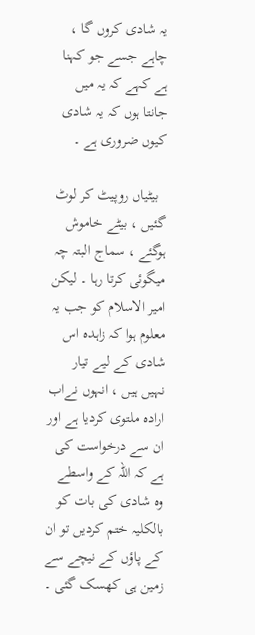یہ شادی کروں گا ، چاہے جسے جو کہنا ہے کہے کہ یہ میں جانتا ہوں کہ یہ شادی کیوں ضروری ہے ۔

  بیٹیاں روپیٹ کر لوٹ گئیں ، بیٹے خاموش ہوگئے ، سماج البتہ چہ ميگوئی کرتا رہا ۔ لیکن امیر الاسلام کو جب یہ معلوم ہوا کہ زاہدہ اس شادی کے لیے تیار نہیں ہیں ، انہوں نےاب ارادہ ملتوی کردیا ہے اور ان سے درخواست کی ہے کہ اللہ کے واسطے وہ شادی کی بات کو بالکلیہ ختم کردیں تو ان کے پاؤں کے نیچے سے زمین ہی کھسک گئی ۔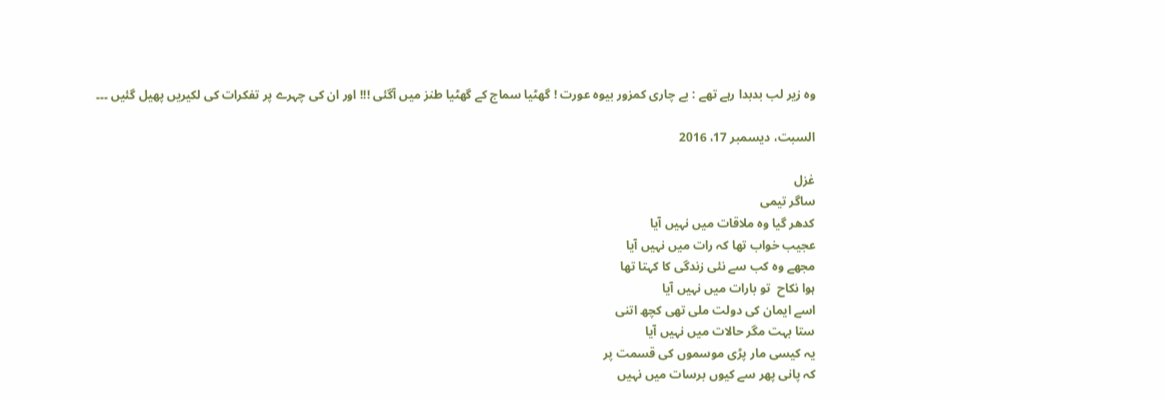وہ زير لب بدبدا رہے تھے : بے چاری کمزور بیوہ عورت ! گھٹیا سماج کے گھٹیا طنز میں آگئی !!! اور ان کی چہرے پر تفکرات کی لکیریں پھیل گئیں ۔۔۔

السبت، ديسمبر 17، 2016

غزل
ساگر تیمی
کدھر گیا وہ ملاقات میں نہیں آیا
عجیب خواب تھا کہ رات میں نہیں آيا
مجھے وہ کب سے نئی زندگی کا کہتا تھا
ہوا نکاح  تو بارات میں نہيں آیا
اسے ایمان کی دولت ملی تھی کچھ اتنی
ستا بہت مگر حالات میں نہیں آيا
یہ کیسی مار پڑی موسموں کی قسمت پر
کہ پانی پھر سے کیوں برسات میں نہیں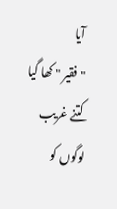آیا
"فقیر " کھا گیا کتنے غریب لوگوں کو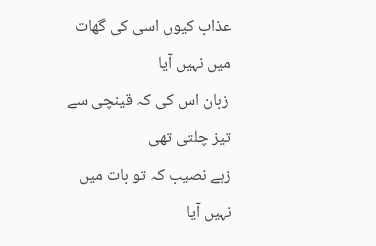عذاب کیوں اسی کی گھات میں نہیں آیا
 زبان اس کی کہ قینچی سے تیز چلتی تھی
زہے نصیب کہ تو بات میں نہیں آیا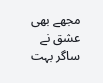مجھے بھی عشق نے ساگر بہت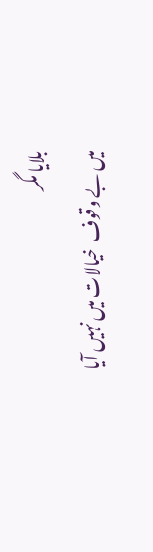بلایا مگر
میں بے وقوف  خیالات میں نہیں آيا